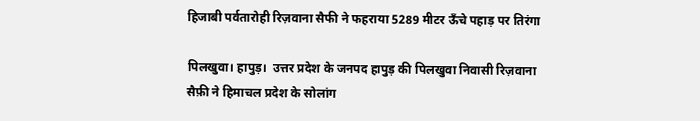हिजाबी पर्वतारोही रिज़वाना सैफी ने फहराया 5289 मीटर ऊँचे पहाड़ पर तिरंगा

पिलखुवा। हापुड़।  उत्तर प्रदेश के जनपद हापुड़ की पिलखुवा निवासी रिज़वाना सैफ़ी ने हिमाचल प्रदेश के सोलांग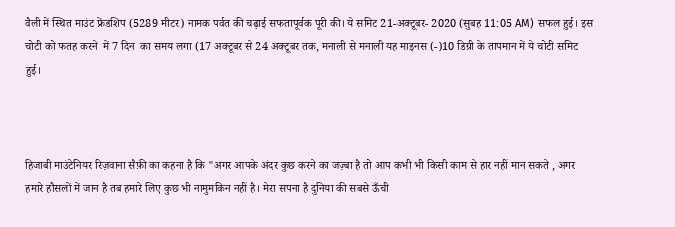वैली में स्थित माउंट फ्रेंडशिप (5289 मीटर) नामक पर्वत की चढ़ाई सफतापूर्वक पूरी की। ये समिट 21-अक्टूबर- 2020 (सुबह 11:05 AM) सफल हुई। इस चोटी को फतह करने  में 7 दिन  का समय लगा (17 अक्टूबर से 24 अक्टूबर तक, मनाली से मनाली यह माइनस (-)10 डिग्री के तापमान में ये चोटी समिट हुई।



हिजाबी माउंटेनियर रिज़वाना सैफ़ी का कहना है कि "अगर आपके अंदर कुछ करने का जज़्बा है तो आप कभी भी किसी काम से हार नहीं मान सकते , अगर हमारे हौसलों में जान है तब हमारे लिए कुछ भी नामुमकिन नहीं है। मेरा सपना है दुनिया की सबसे ऊँची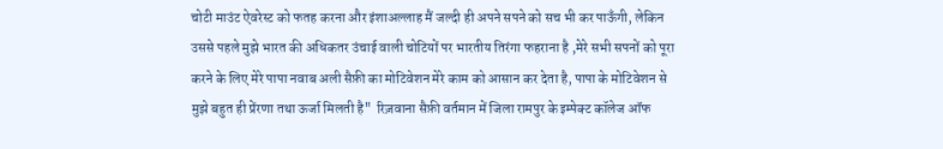चोटी माउंट ऐवरेस्ट को फतह करना और इंशाअल्लाह मैं जल्दी ही अपने सपने को सच भी कर पाऊँगी, लेकिन उससे पहले मुझे भारत की अधिकतर उंचाई वाली चोटियों पर भारतीय तिरंगा फहराना है ,मेरे सभी सपनों को पूरा करने के लिए मेरे पापा नवाब अली सैफ़ी का मोटिवेशन मेरे काम को आसान कर देता है, पापा के मोटिवेशन से मुझे बहुत ही प्रेंरणा तथा ऊर्जा मिलती है"  रिज़वाना सैफ़ी वर्तमान में जिला रामपुर के इम्पेक्ट कॉलेज ऑफ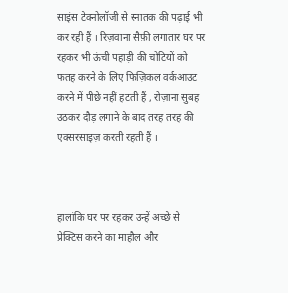साइंस टेक्नोलॉजी से स्नातक की पढ़ाई भी कर रही हैं । रिज़वाना सैफ़ी लगातार घर पर रहकर भी ऊंची पहाड़ी की चोटियों को फतह करने के लिए फिज़िकल वर्कआउट करने में पीछे नहीं हटती हैं , रोज़ाना सुबह उठकर दौड़ लगाने के बाद तरह तरह की एक्सरसाइज़ करती रहती हैं ।



हालांकि घर पर रहकर उन्हें अच्छे से प्रेक्टिस करने का माहौल और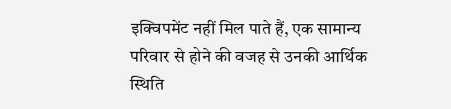इक्विपमेंट नहीं मिल पाते हैं, एक सामान्य परिवार से होने की वजह से उनकी आर्थिक स्थिति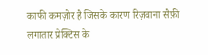काफी कमज़ोर है जिसके कारण रिज़वाना सैफ़ी लगातार प्रेक्टिस के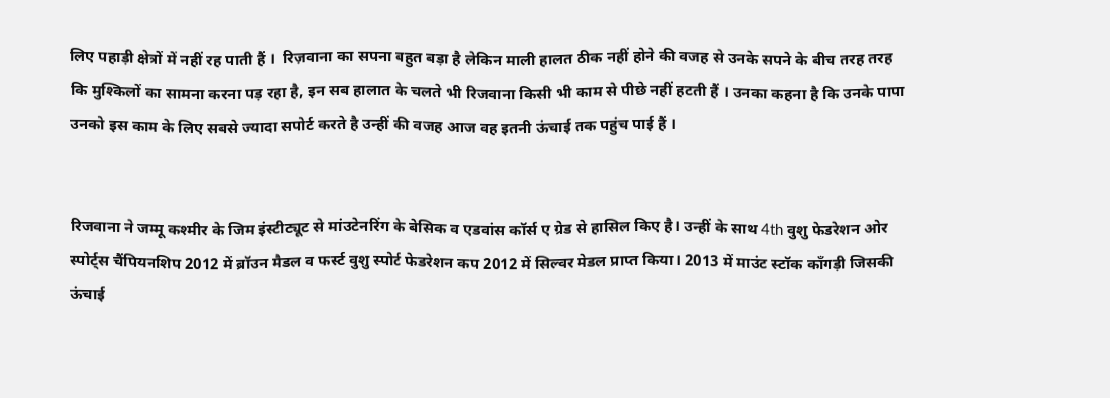लिए पहाड़ी क्षेत्रों में नहीं रह पाती हैं ।  रिज़वाना का सपना बहुत बड़ा है लेकिन माली हालत ठीक नहीं होने की वजह से उनके सपने के बीच तरह तरह कि मुश्किलों का सामना करना पड़ रहा है, इन सब हालात के चलते भी रिजवाना किसी भी काम से पीछे नहीं हटती हैं । उनका कहना है कि उनके पापा उनको इस काम के लिए सबसे ज्यादा सपोर्ट करते है उन्हीं की वजह आज वह इतनी ऊंचाई तक पहुंच पाई हैं ।


रिजवाना ने जम्मू कश्मीर के जिम इंस्टीट्यूट से मांउटेनरिंग के बेसिक व एडवांस कॉर्स ए ग्रेड से हासिल किए है। उन्हीं के साथ 4th वुशु फेडरेशन ओर स्पोर्ट्स चैंपियनशिप 2012 में ब्रॉउन मैडल व फर्स्ट वुशु स्पोर्ट फेडरेशन कप 2012 में सिल्वर मेडल प्राप्त किया। 2013 में माउंट स्टॉक काँगड़ी जिसकी ऊंचाई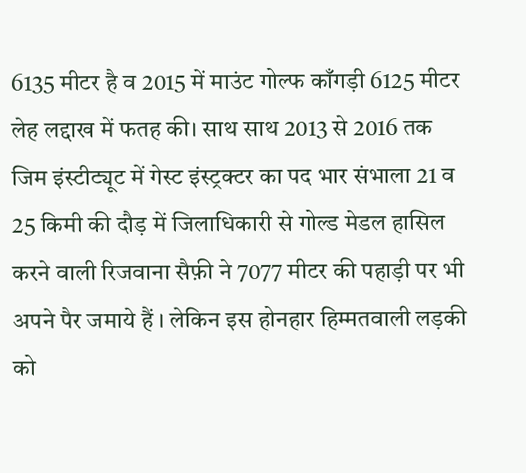6135 मीटर है व 2015 में माउंट गोल्फ काँगड़ी 6125 मीटर लेह लद्दाख में फतह की। साथ साथ 2013 से 2016 तक जिम इंस्टीट्यूट में गेस्ट इंस्ट्रक्टर का पद भार संभाला 21 व 25 किमी की दौड़ में जिलाधिकारी से गोल्ड मेडल हासिल करने वाली रिजवाना सैफ़ी ने 7077 मीटर की पहाड़ी पर भी अपने पैर जमाये हैं । लेकिन इस होनहार हिम्मतवाली लड़की को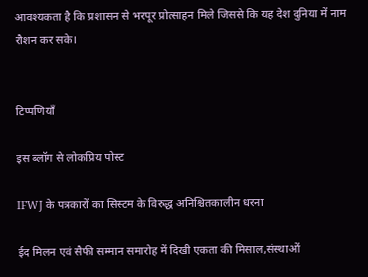आवश्यकता है कि प्रशासन से भरपूर प्रोत्साहन मिले जिससे कि यह देश दुनिया में नाम रौशन कर सके।


टिप्पणियाँ

इस ब्लॉग से लोकप्रिय पोस्ट

IFWJ के पत्रकारों का सिस्टम के विरुद्ध अनिश्चितकालीन धरना

ईद मिलन एवं सैफी सम्मान समारोह में दिखी एकता की मिसाल,संस्थाओं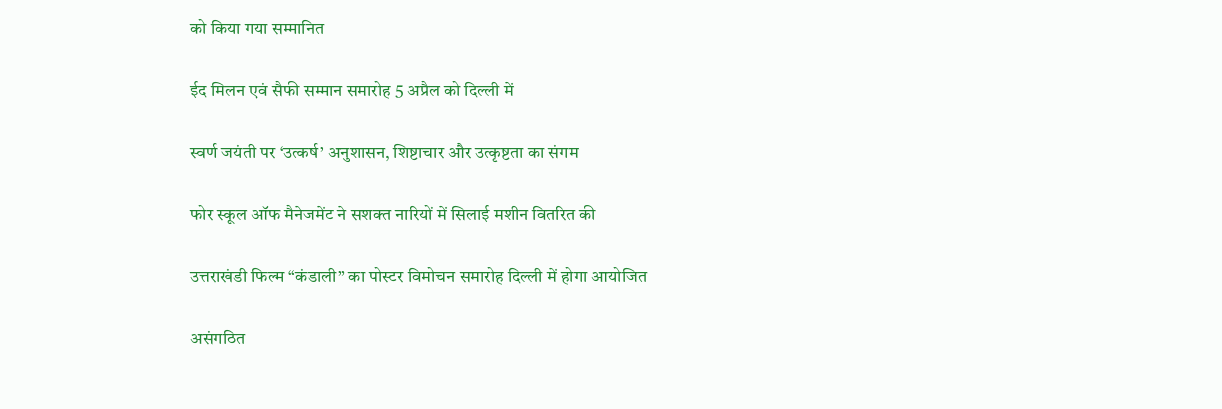को किया गया सम्मानित

ईद मिलन एवं सैफी सम्मान समारोह 5 अप्रैल को दिल्ली में

स्वर्ण जयंती पर ‘उत्कर्ष’ अनुशासन, शिष्टाचार और उत्कृष्टता का संगम

फोर स्कूल ऑफ मैनेजमेंट ने सशक्त नारियों में सिलाई मशीन वितरित की

उत्तराखंडी फिल्म “कंडाली” का पोस्टर विमोचन समारोह दिल्ली में होगा आयोजित

असंगठित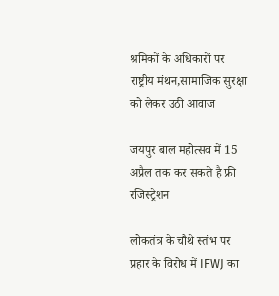श्रमिकों के अधिकारों पर राष्ट्रीय मंथन,सामाजिक सुरक्षा को लेकर उठी आवाज

जयपुर बाल महोत्सव में 15 अप्रैल तक कर सकते है फ्री रजिस्ट्रेशन

लोकतंत्र के चौथे स्तंभ पर प्रहार के विरोध में IFWJ का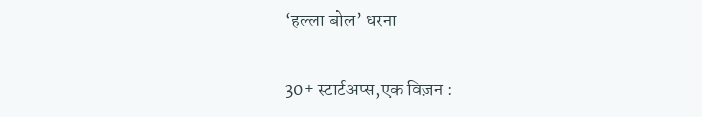‘हल्ला बोल’ धरना

30+ स्टार्टअप्स,एक विज़न :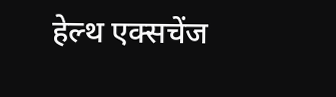हेल्थ एक्सचेंज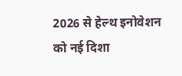2026 से हेल्थ इनोवेशन को नई दिशा